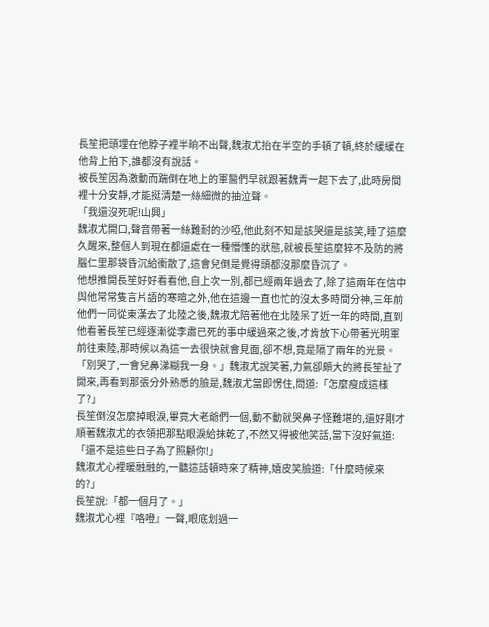長笙把頭埋在他脖子裡半晌不出聲,魏淑尤抬在半空的手頓了頓,終於緩緩在他背上拍下,誰都沒有說話。
被長笙因為激動而踹倒在地上的軍醫們早就跟著魏青一起下去了,此時房間裡十分安靜,才能挺清楚一絲細微的抽泣聲。
「我還沒死呢!山興」
魏淑尤開口,聲音帶著一絲難耐的沙啞,他此刻不知是該哭還是該笑,睡了這麼久醒來,整個人到現在都還處在一種懵懂的狀態,就被長笙這麼猝不及防的將腦仁里那袋昏沉給衝散了,這會兒倒是覺得頭都沒那麼昏沉了。
他想推開長笙好好看看他,自上次一別,都已經兩年過去了,除了這兩年在信中與他常常隻言片語的寒暄之外,他在這邊一直也忙的沒太多時間分神,三年前他們一同從東漢去了北陸之後,魏淑尤陪著他在北陸呆了近一年的時間,直到他看著長笙已經逐漸從李肅已死的事中緩過來之後,才肯放下心帶著光明軍前往東陸,那時候以為這一去很快就會見面,卻不想,竟是隔了兩年的光景。
「別哭了,一會兒鼻涕糊我一身。」魏淑尤說笑著,力氣卻頗大的將長笙扯了開來,再看到那張分外熟悉的臉是,魏淑尤當即愣住,問道:「怎麼瘦成這樣了?」
長笙倒沒怎麼掉眼淚,畢竟大老爺們一個,動不動就哭鼻子怪難堪的,還好剛才順著魏淑尤的衣領把那點眼淚給抹乾了,不然又得被他笑話,當下沒好氣道:「還不是這些日子為了照顧你!」
魏淑尤心裡暖融融的,一聽這話頓時來了精神,嬉皮笑臉道:「什麼時候來的?」
長笙說:「都一個月了。」
魏淑尤心裡『咯噔』一聲,眼底划過一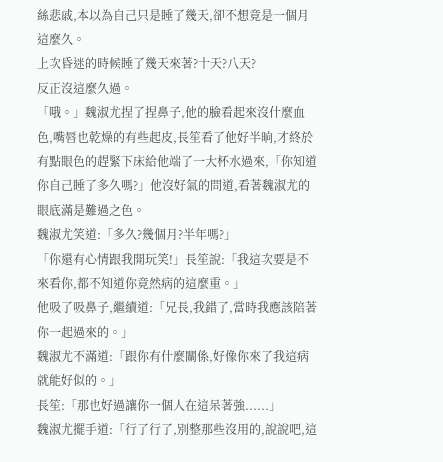絲悲戚,本以為自己只是睡了幾天,卻不想竟是一個月這麼久。
上次昏迷的時候睡了幾天來著?十天?八天?
反正沒這麼久過。
「哦。」魏淑尤捏了捏鼻子,他的臉看起來沒什麼血色,嘴唇也乾燥的有些起皮,長笙看了他好半晌,才終於有點眼色的趕緊下床給他端了一大杯水過來,「你知道你自己睡了多久嗎?」他沒好氣的問道,看著魏淑尤的眼底滿是難過之色。
魏淑尤笑道:「多久?幾個月?半年嗎?」
「你還有心情跟我開玩笑!」長笙說:「我這次要是不來看你,都不知道你竟然病的這麼重。」
他吸了吸鼻子,繼續道:「兄長,我錯了,當時我應該陪著你一起過來的。」
魏淑尤不滿道:「跟你有什麼關係,好像你來了我這病就能好似的。」
長笙:「那也好過讓你一個人在這呆著強......」
魏淑尤擺手道:「行了行了,別整那些沒用的,說說吧,這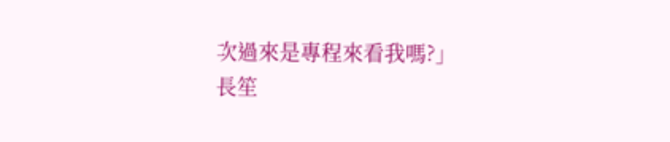次過來是專程來看我嗎?」
長笙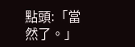點頭:「當然了。」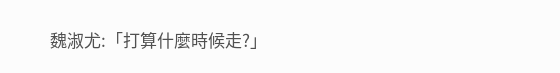魏淑尤:「打算什麼時候走?」